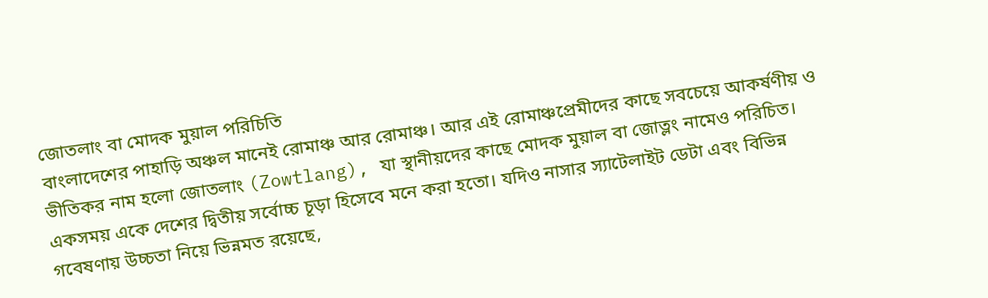জোতলাং বা মোদক মুয়াল পরিচিতি
বাংলাদেশের পাহাড়ি অঞ্চল মানেই রোমাঞ্চ আর রোমাঞ্চ। আর এই রোমাঞ্চপ্রেমীদের কাছে সবচেয়ে আকর্ষণীয় ও ভীতিকর নাম হলো জোতলাং (Zowtlang), যা স্থানীয়দের কাছে মোদক মুয়াল বা জোত্লং নামেও পরিচিত। একসময় একে দেশের দ্বিতীয় সর্বোচ্চ চূড়া হিসেবে মনে করা হতো। যদিও নাসার স্যাটেলাইট ডেটা এবং বিভিন্ন গবেষণায় উচ্চতা নিয়ে ভিন্নমত রয়েছে,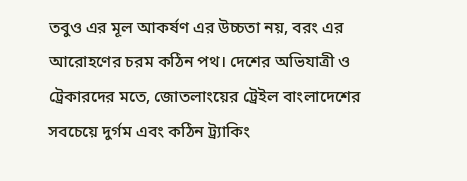তবুও এর মূল আকর্ষণ এর উচ্চতা নয়, বরং এর আরোহণের চরম কঠিন পথ। দেশের অভিযাত্রী ও ট্রেকারদের মতে, জোতলাংয়ের ট্রেইল বাংলাদেশের সবচেয়ে দুর্গম এবং কঠিন ট্র্যাকিং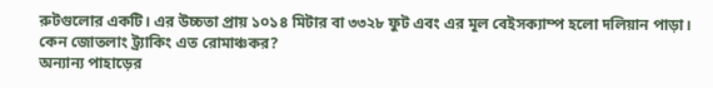রুটগুলোর একটি। এর উচ্চতা প্রায় ১০১৪ মিটার বা ৩৩২৮ ফুট এবং এর মূল বেইসক্যাম্প হলো দলিয়ান পাড়া।
কেন জোতলাং ট্র্যাকিং এত রোমাঞ্চকর?
অন্যান্য পাহাড়ের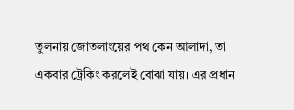তুলনায় জোতলাংয়ের পথ কেন আলাদা, তা একবার ট্রেকিং করলেই বোঝা যায়। এর প্রধান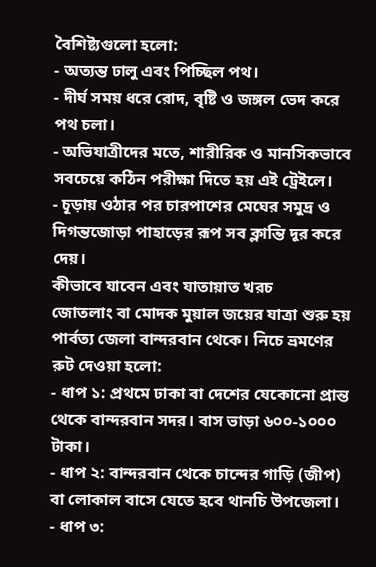বৈশিষ্ট্যগুলো হলো:
- অত্যন্ত ঢালু এবং পিচ্ছিল পথ।
- দীর্ঘ সময় ধরে রোদ, বৃষ্টি ও জঙ্গল ভেদ করে পথ চলা।
- অভিযাত্রীদের মতে, শারীরিক ও মানসিকভাবে সবচেয়ে কঠিন পরীক্ষা দিতে হয় এই ট্রেইলে।
- চূড়ায় ওঠার পর চারপাশের মেঘের সমুদ্র ও দিগন্তজোড়া পাহাড়ের রূপ সব ক্লান্তি দূর করে দেয়।
কীভাবে যাবেন এবং যাতায়াত খরচ
জোতলাং বা মোদক মুয়াল জয়ের যাত্রা শুরু হয় পার্বত্য জেলা বান্দরবান থেকে। নিচে ভ্রমণের রুট দেওয়া হলো:
- ধাপ ১: প্রথমে ঢাকা বা দেশের যেকোনো প্রান্ত থেকে বান্দরবান সদর। বাস ভাড়া ৬০০-১০০০ টাকা।
- ধাপ ২: বান্দরবান থেকে চান্দের গাড়ি (জীপ) বা লোকাল বাসে যেতে হবে থানচি উপজেলা।
- ধাপ ৩: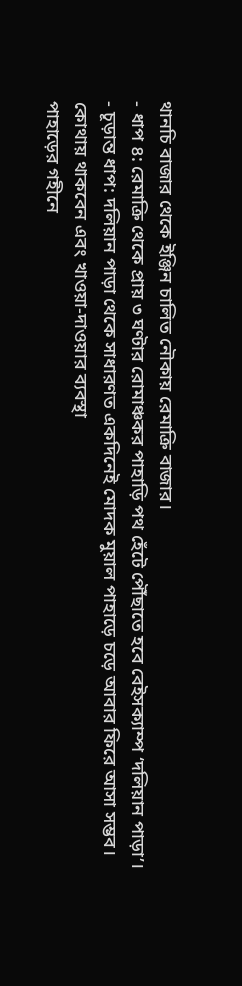থানচি বাজার থেকে ইঞ্জিন চালিত নৌকায় রেমাক্রি বাজার।
- ধাপ ৪: রেমাক্রি থেকে প্রায় ৩ ঘণ্টার রোমাঞ্চকর পাহাড়ি পথ হেঁটে পৌঁছাতে হবে বেইসক্যাম্প ‘দলিয়ান পাড়া’।
- চূড়ান্ত ধাপ: দলিয়ান পাড়া থেকে সাধারণত একদিনেই মোদক মুয়াল পাহাড়ে চড়ে আবার ফিরে আসা সম্ভব।
কোথায় থাকবেন এবং খাওয়া-দাওয়ার ব্যবস্থা
পাহাড়ের গহীনে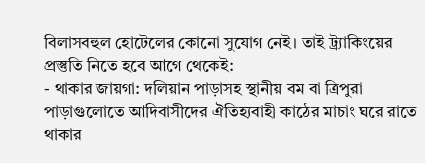বিলাসবহুল হোটেলের কোনো সুযোগ নেই। তাই ট্র্যাকিংয়ের প্রস্তুতি নিতে হবে আগে থেকেই:
- থাকার জায়গা: দলিয়ান পাড়াসহ স্থানীয় বম বা ত্রিপুরা পাড়াগুলোতে আদিবাসীদের ঐতিহ্যবাহী কাঠের মাচাং ঘরে রাতে থাকার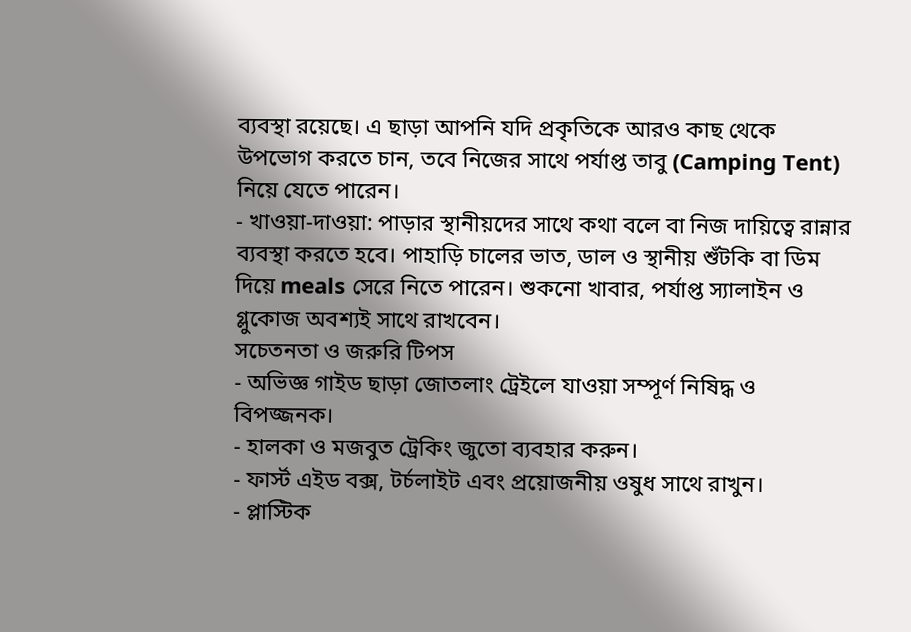ব্যবস্থা রয়েছে। এ ছাড়া আপনি যদি প্রকৃতিকে আরও কাছ থেকে উপভোগ করতে চান, তবে নিজের সাথে পর্যাপ্ত তাবু (Camping Tent) নিয়ে যেতে পারেন।
- খাওয়া-দাওয়া: পাড়ার স্থানীয়দের সাথে কথা বলে বা নিজ দায়িত্বে রান্নার ব্যবস্থা করতে হবে। পাহাড়ি চালের ভাত, ডাল ও স্থানীয় শুঁটকি বা ডিম দিয়ে meals সেরে নিতে পারেন। শুকনো খাবার, পর্যাপ্ত স্যালাইন ও গ্লুকোজ অবশ্যই সাথে রাখবেন।
সচেতনতা ও জরুরি টিপস
- অভিজ্ঞ গাইড ছাড়া জোতলাং ট্রেইলে যাওয়া সম্পূর্ণ নিষিদ্ধ ও বিপজ্জনক।
- হালকা ও মজবুত ট্রেকিং জুতো ব্যবহার করুন।
- ফার্স্ট এইড বক্স, টর্চলাইট এবং প্রয়োজনীয় ওষুধ সাথে রাখুন।
- প্লাস্টিক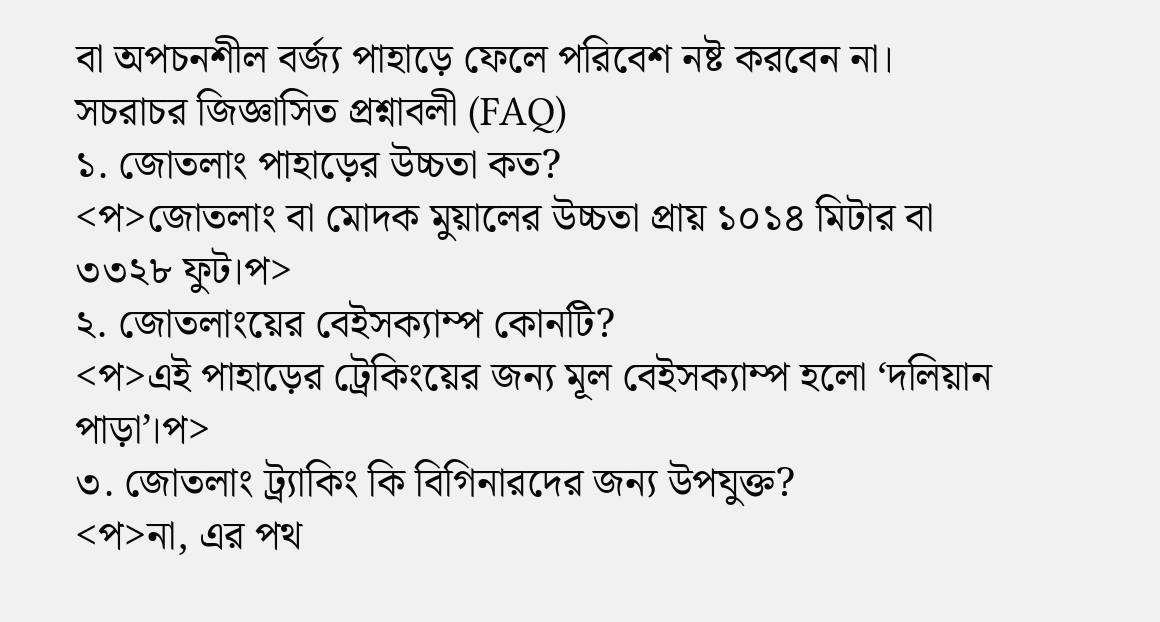বা অপচনশীল বর্জ্য পাহাড়ে ফেলে পরিবেশ নষ্ট করবেন না।
সচরাচর জিজ্ঞাসিত প্রশ্নাবলী (FAQ)
১. জোতলাং পাহাড়ের উচ্চতা কত?
<প>জোতলাং বা মোদক মুয়ালের উচ্চতা প্রায় ১০১৪ মিটার বা ৩৩২৮ ফুট।প>
২. জোতলাংয়ের বেইসক্যাম্প কোনটি?
<প>এই পাহাড়ের ট্রেকিংয়ের জন্য মূল বেইসক্যাম্প হলো ‘দলিয়ান পাড়া’।প>
৩. জোতলাং ট্র্যাকিং কি বিগিনারদের জন্য উপযুক্ত?
<প>না, এর পথ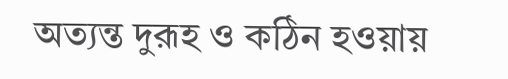অত্যন্ত দুরূহ ও কঠিন হওয়ায়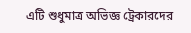এটি শুধুমাত্র অভিজ্ঞ ট্রেকারদের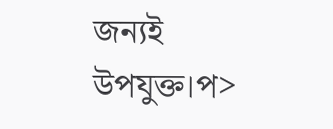জন্যই উপযুক্ত।প>